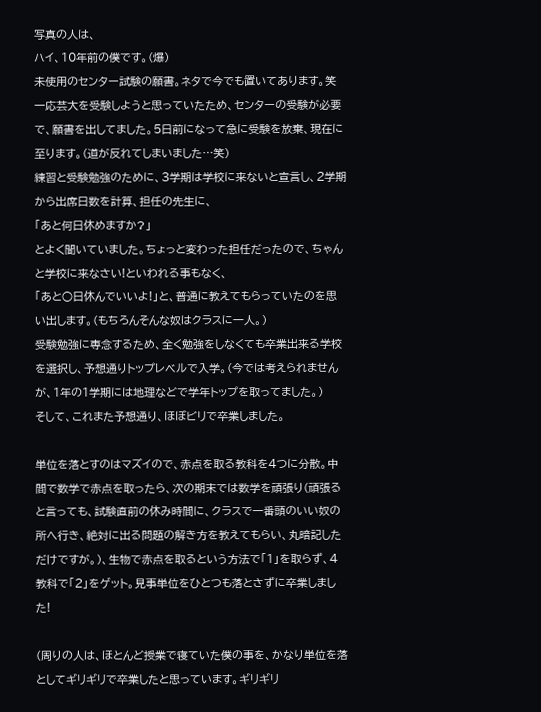写真の人は、
ハイ、10年前の僕です。(爆)
未使用のセンター試験の願書。ネタで今でも置いてあります。笑
一応芸大を受験しようと思っていたため、センターの受験が必要で、願書を出してました。5日前になって急に受験を放棄、現在に至ります。(道が反れてしまいました…笑)
練習と受験勉強のために、3学期は学校に来ないと宣言し、2学期から出席日数を計算、担任の先生に、
「あと何日休めますか?」
とよく聞いていました。ちょっと変わった担任だったので、ちゃんと学校に来なさい!といわれる事もなく、
「あと○日休んでいいよ!」と、普通に教えてもらっていたのを思い出します。(もちろんそんな奴はクラスに一人。)
受験勉強に専念するため、全く勉強をしなくても卒業出来る学校を選択し、予想通りトップレベルで入学。(今では考えられませんが、1年の1学期には地理などで学年トップを取ってました。)
そして、これまた予想通り、ほぼビリで卒業しました。

単位を落とすのはマズイので、赤点を取る教科を4つに分散。中間で数学で赤点を取ったら、次の期末では数学を頑張り(頑張ると言っても、試験直前の休み時間に、クラスで一番頭のいい奴の所へ行き、絶対に出る問題の解き方を教えてもらい、丸暗記しただけですが。)、生物で赤点を取るという方法で「1」を取らず、4教科で「2」をゲット。見事単位をひとつも落とさずに卒業しました!

(周りの人は、ほとんど授業で寝ていた僕の事を、かなり単位を落としてギリギリで卒業したと思っています。ギリギリ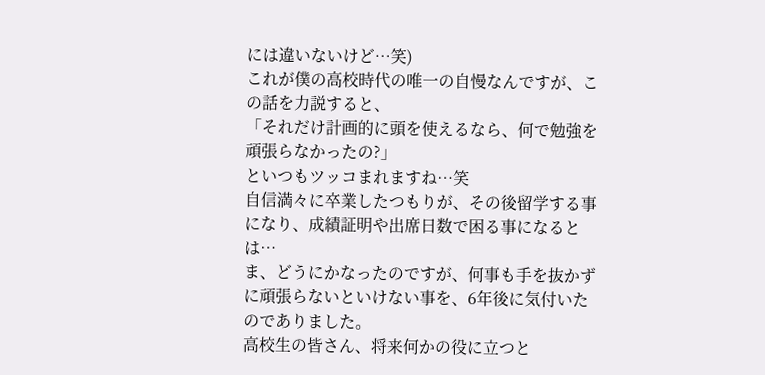には違いないけど…笑)
これが僕の高校時代の唯一の自慢なんですが、この話を力説すると、
「それだけ計画的に頭を使えるなら、何で勉強を頑張らなかったの?」
といつもツッコまれますね…笑
自信満々に卒業したつもりが、その後留学する事になり、成績証明や出席日数で困る事になるとは…
ま、どうにかなったのですが、何事も手を抜かずに頑張らないといけない事を、6年後に気付いたのでありました。
高校生の皆さん、将来何かの役に立つと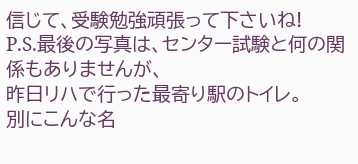信じて、受験勉強頑張って下さいね!
P.S.最後の写真は、センター試験と何の関係もありませんが、
昨日リハで行った最寄り駅のトイレ。
別にこんな名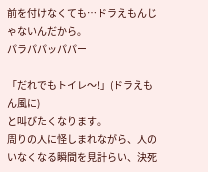前を付けなくても…ドラえもんじゃないんだから。
パラパパッパパー

「だれでもトイレ〜!」(ドラえもん風に)
と叫びたくなります。
周りの人に怪しまれながら、人のいなくなる瞬間を見計らい、決死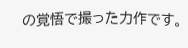の覚悟で撮った力作です。